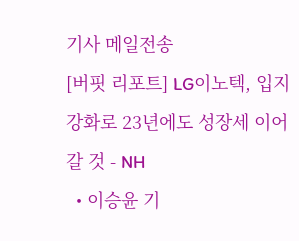기사 메일전송
[버핏 리포트] LG이노텍, 입지 강화로 23년에도 성장세 이어갈 것 - NH
  • 이승윤 기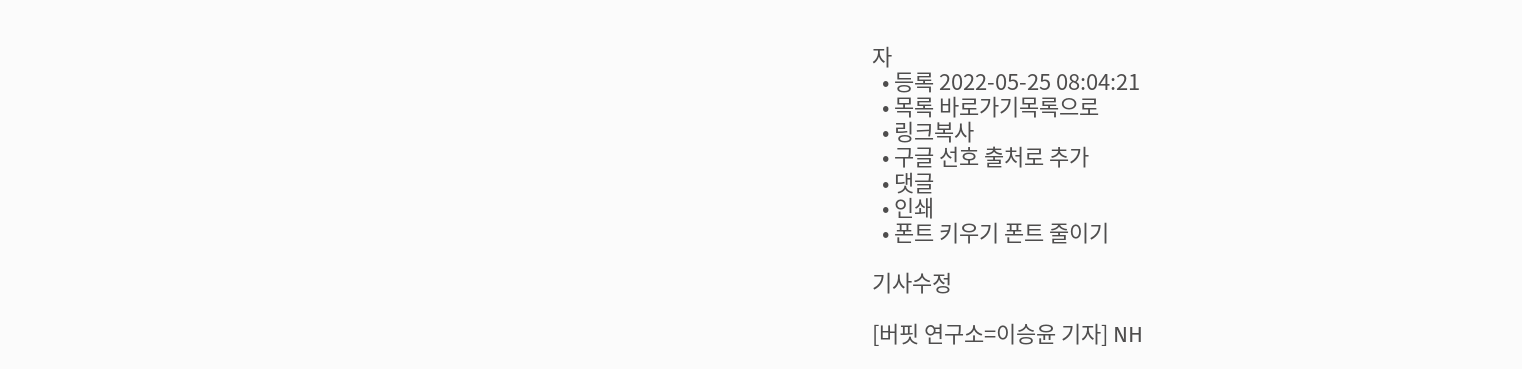자
  • 등록 2022-05-25 08:04:21
  • 목록 바로가기목록으로
  • 링크복사
  • 구글 선호 출처로 추가
  • 댓글
  • 인쇄
  • 폰트 키우기 폰트 줄이기

기사수정

[버핏 연구소=이승윤 기자] NH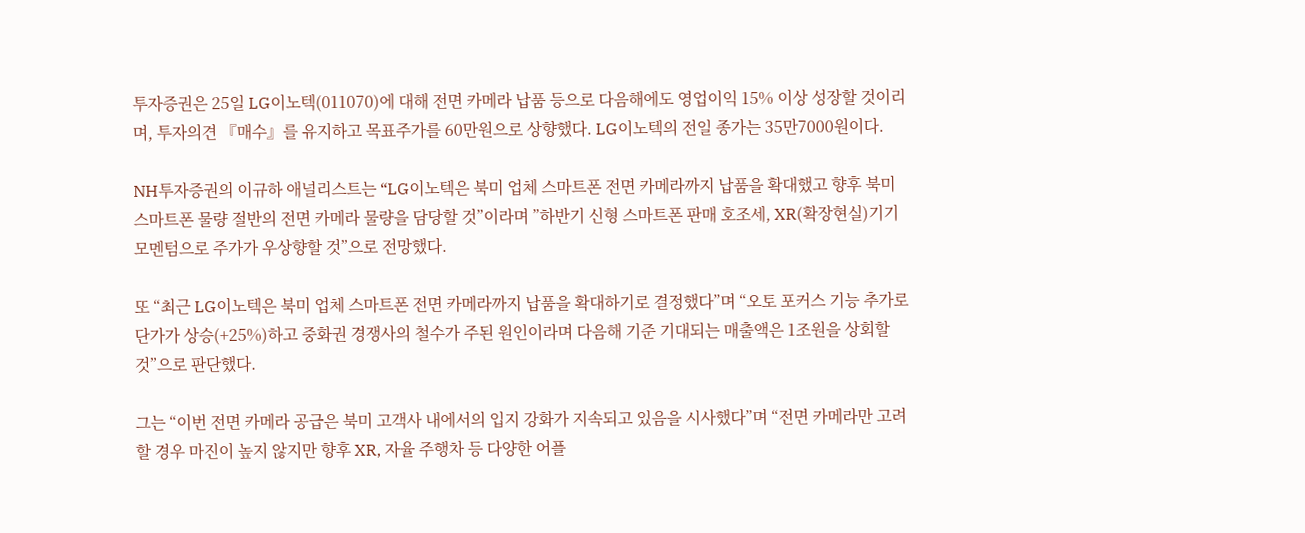투자증권은 25일 LG이노텍(011070)에 대해 전면 카메라 납품 등으로 다음해에도 영업이익 15% 이상 성장할 것이리며, 투자의견 『매수』를 유지하고 목표주가를 60만원으로 상향했다. LG이노텍의 전일 종가는 35만7000원이다.

NH투자증권의 이규하 애널리스트는 “LG이노텍은 북미 업체 스마트폰 전면 카메라까지 납품을 확대했고 향후 북미 스마트폰 물량 절반의 전면 카메라 물량을 담당할 것”이라며 ”하반기 신형 스마트폰 판매 호조세, XR(확장현실)기기 모멘텀으로 주가가 우상향할 것”으로 전망했다.

또 “최근 LG이노텍은 북미 업체 스마트폰 전면 카메라까지 납품을 확대하기로 결정했다”며 “오토 포커스 기능 추가로 단가가 상승(+25%)하고 중화권 경쟁사의 철수가 주된 원인이라며 다음해 기준 기대되는 매출액은 1조원을 상회할 것”으로 판단했다.

그는 “이번 전면 카메라 공급은 북미 고객사 내에서의 입지 강화가 지속되고 있음을 시사했다”며 “전면 카메라만 고려할 경우 마진이 높지 않지만 향후 XR, 자율 주행차 등 다양한 어플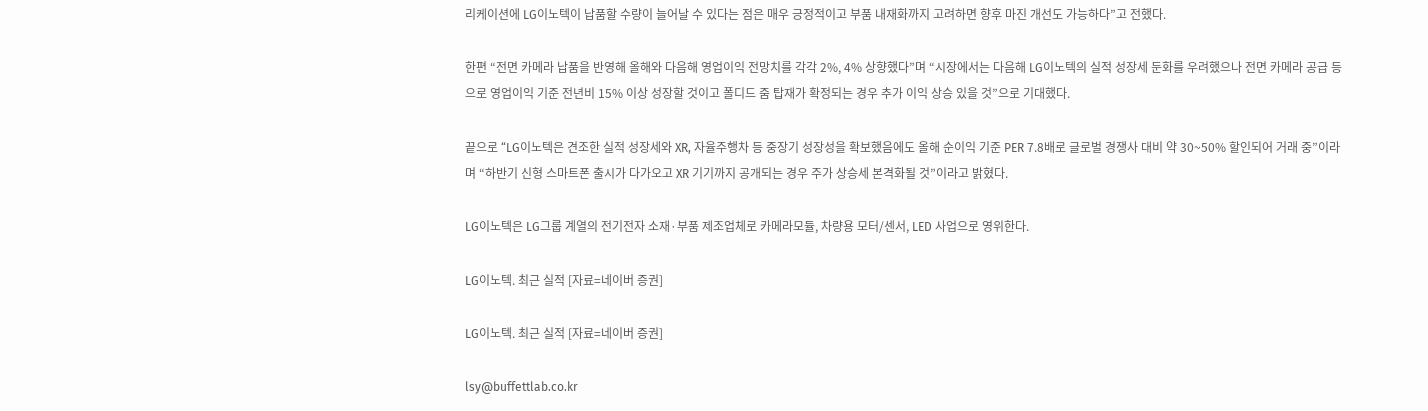리케이션에 LG이노텍이 납품할 수량이 늘어날 수 있다는 점은 매우 긍정적이고 부품 내재화까지 고려하면 향후 마진 개선도 가능하다”고 전했다.

한편 “전면 카메라 납품을 반영해 올해와 다음해 영업이익 전망치를 각각 2%, 4% 상향했다”며 “시장에서는 다음해 LG이노텍의 실적 성장세 둔화를 우려했으나 전면 카메라 공급 등으로 영업이익 기준 전년비 15% 이상 성장할 것이고 폴디드 줌 탑재가 확정되는 경우 추가 이익 상승 있을 것”으로 기대했다.

끝으로 “LG이노텍은 견조한 실적 성장세와 XR, 자율주행차 등 중장기 성장성을 확보했음에도 올해 순이익 기준 PER 7.8배로 글로벌 경쟁사 대비 약 30~50% 할인되어 거래 중”이라며 “하반기 신형 스마트폰 출시가 다가오고 XR 기기까지 공개되는 경우 주가 상승세 본격화될 것”이라고 밝혔다.

LG이노텍은 LG그룹 계열의 전기전자 소재·부품 제조업체로 카메라모듈, 차량용 모터/센서, LED 사업으로 영위한다.

LG이노텍. 최근 실적 [자료=네이버 증권]

LG이노텍. 최근 실적 [자료=네이버 증권]

lsy@buffettlab.co.kr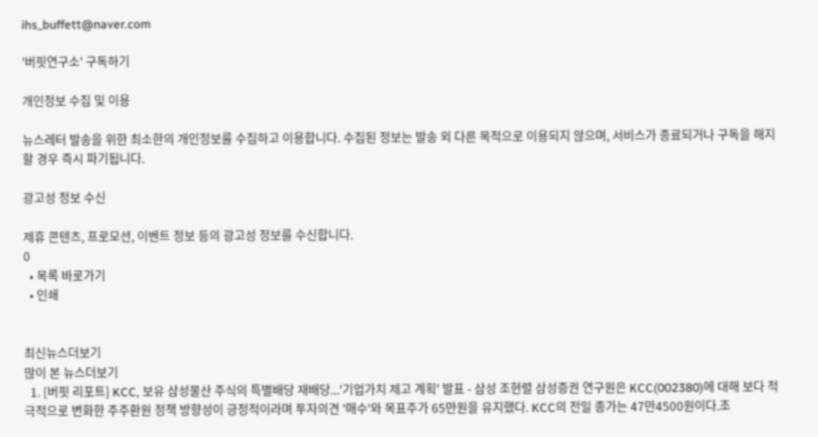ihs_buffett@naver.com

'버핏연구소' 구독하기

개인정보 수집 및 이용

뉴스레터 발송을 위한 최소한의 개인정보를 수집하고 이용합니다. 수집된 정보는 발송 외 다른 목적으로 이용되지 않으며, 서비스가 종료되거나 구독을 해지할 경우 즉시 파기됩니다.

광고성 정보 수신

제휴 콘텐츠, 프로모션, 이벤트 정보 등의 광고성 정보를 수신합니다.
0
  • 목록 바로가기
  • 인쇄


최신뉴스더보기
많이 본 뉴스더보기
  1. [버핏 리포트] KCC, 보유 삼성물산 주식의 특별배당 재배당...'기업가치 제고 계획' 발표 - 삼성 조현렬 삼성증권 연구원은 KCC(002380)에 대해 보다 적극적으로 변화한 주주환원 정책 방향성이 긍정적이라며 투자의견 '매수'와 목표주가 65만원을 유지했다. KCC의 전일 종가는 47만4500원이다.조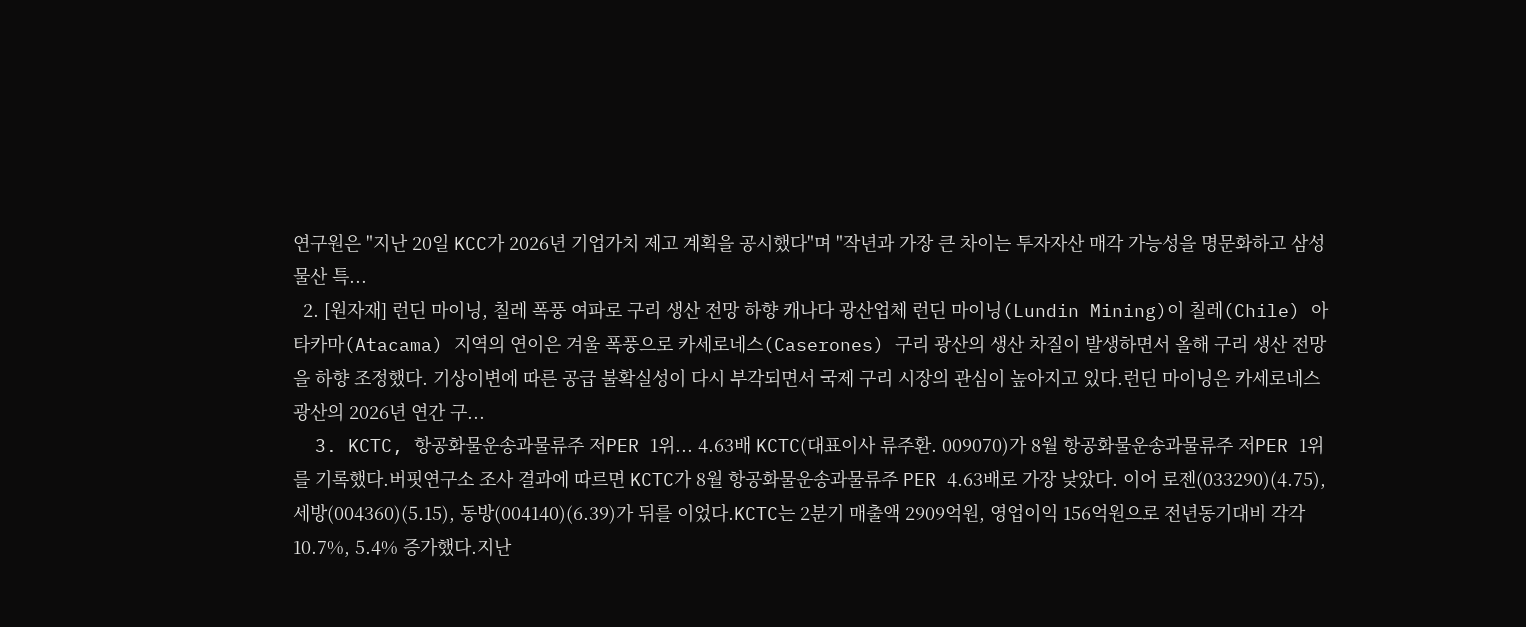연구원은 "지난 20일 KCC가 2026년 기업가치 제고 계획을 공시했다"며 "작년과 가장 큰 차이는 투자자산 매각 가능성을 명문화하고 삼성물산 특...
  2. [원자재] 런딘 마이닝, 칠레 폭풍 여파로 구리 생산 전망 하향 캐나다 광산업체 런딘 마이닝(Lundin Mining)이 칠레(Chile) 아타카마(Atacama) 지역의 연이은 겨울 폭풍으로 카세로네스(Caserones) 구리 광산의 생산 차질이 발생하면서 올해 구리 생산 전망을 하향 조정했다. 기상이변에 따른 공급 불확실성이 다시 부각되면서 국제 구리 시장의 관심이 높아지고 있다.런딘 마이닝은 카세로네스 광산의 2026년 연간 구...
  3. KCTC, 항공화물운송과물류주 저PER 1위... 4.63배 KCTC(대표이사 류주환. 009070)가 8월 항공화물운송과물류주 저PER 1위를 기록했다.버핏연구소 조사 결과에 따르면 KCTC가 8월 항공화물운송과물류주 PER 4.63배로 가장 낮았다. 이어 로젠(033290)(4.75), 세방(004360)(5.15), 동방(004140)(6.39)가 뒤를 이었다.KCTC는 2분기 매출액 2909억원, 영업이익 156억원으로 전년동기대비 각각 10.7%, 5.4% 증가했다.지난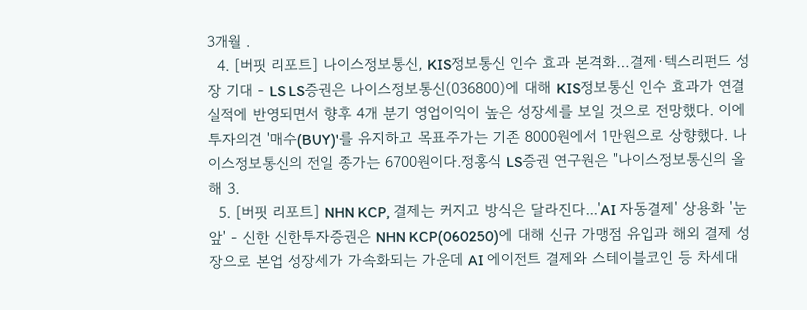3개월 .
  4. [버핏 리포트] 나이스정보통신, KIS정보통신 인수 효과 본격화…결제·텍스리펀드 성장 기대 - LS LS증권은 나이스정보통신(036800)에 대해 KIS정보통신 인수 효과가 연결 실적에 반영되면서 향후 4개 분기 영업이익이 높은 성장세를 보일 것으로 전망했다. 이에 투자의견 '매수(BUY)'를 유지하고 목표주가는 기존 8000원에서 1만원으로 상향했다. 나이스정보통신의 전일 종가는 6700원이다.정홍식 LS증권 연구원은 "나이스정보통신의 올해 3.
  5. [버핏 리포트] NHN KCP, 결제는 커지고 방식은 달라진다...'AI 자동결제' 상용화 '눈앞' - 신한 신한투자증권은 NHN KCP(060250)에 대해 신규 가맹점 유입과 해외 결제 성장으로 본업 성장세가 가속화되는 가운데 AI 에이전트 결제와 스테이블코인 등 차세대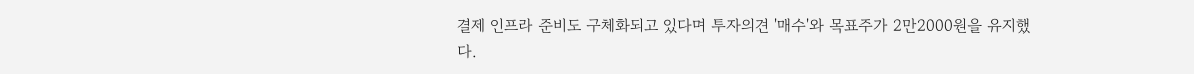결제 인프라 준비도 구체화되고 있다며 투자의견 '매수'와 목표주가 2만2000원을 유지했다.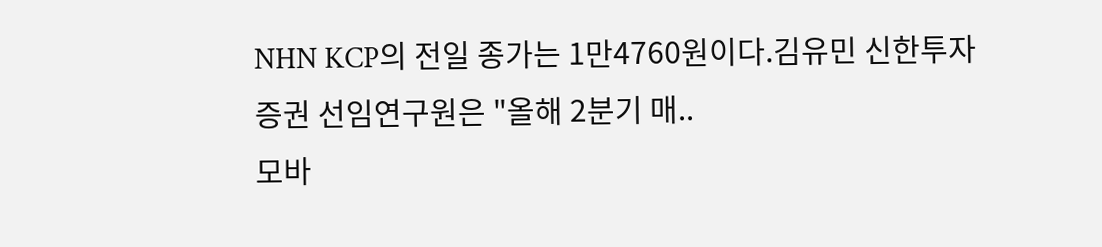NHN KCP의 전일 종가는 1만4760원이다.김유민 신한투자증권 선임연구원은 "올해 2분기 매..
모바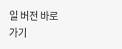일 버전 바로가기